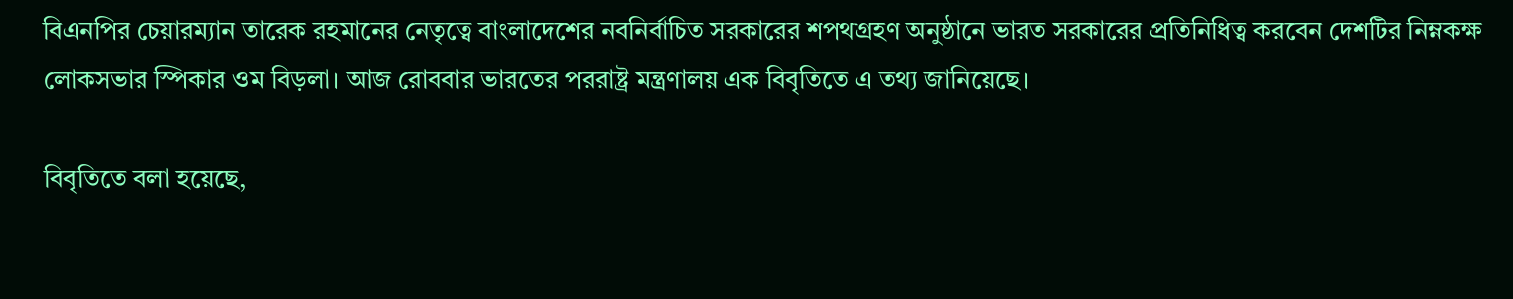বিএনপির চেয়ারম্যান তারেক রহমানের নেতৃত্বে বাংলাদেশের নবনির্বাচিত সরকারের শপথগ্রহণ অনুষ্ঠানে ভারত সরকারের প্রতিনিধিত্ব করবেন দেশটির নিম্নকক্ষ লোকসভার স্পিকার ওম বিড়লা। আজ রোববার ভারতের পররাষ্ট্র মন্ত্রণালয় এক বিবৃতিতে এ তথ্য জানিয়েছে।

বিবৃতিতে বলা হয়েছে,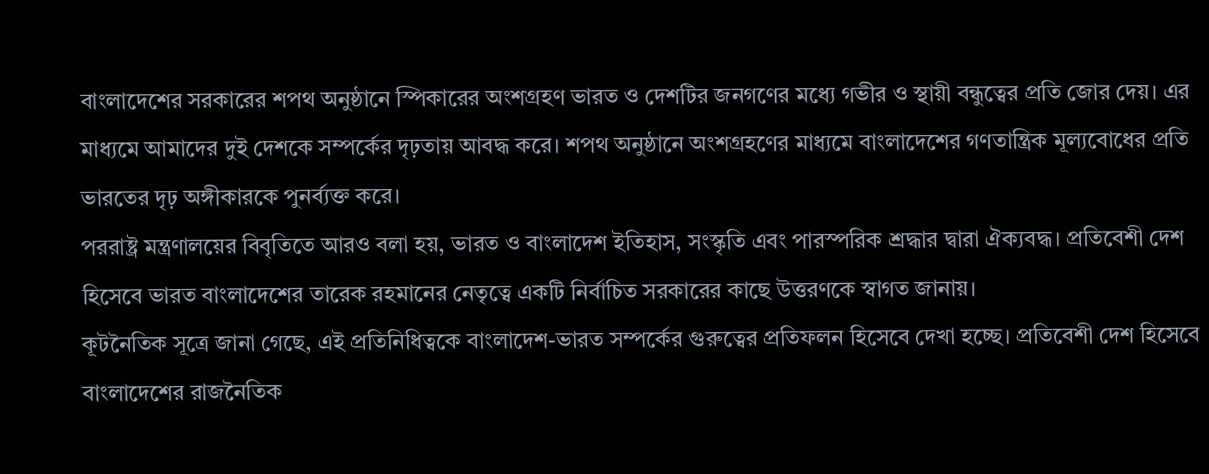বাংলাদেশের সরকারের শপথ অনুষ্ঠানে স্পিকারের অংশগ্রহণ ভারত ও দেশটির জনগণের মধ্যে গভীর ও স্থায়ী বন্ধুত্বের প্রতি জোর দেয়। এর মাধ্যমে আমাদের দুই দেশকে সম্পর্কের দৃঢ়তায় আবদ্ধ করে। শপথ অনুষ্ঠানে অংশগ্রহণের মাধ্যমে বাংলাদেশের গণতান্ত্রিক মূল্যবোধের প্রতি ভারতের দৃঢ় অঙ্গীকারকে পুনর্ব্যক্ত করে।
পররাষ্ট্র মন্ত্রণালয়ের বিবৃতিতে আরও বলা হয়, ভারত ও বাংলাদেশ ইতিহাস, সংস্কৃতি এবং পারস্পরিক শ্রদ্ধার দ্বারা ঐক্যবদ্ধ। প্রতিবেশী দেশ হিসেবে ভারত বাংলাদেশের তারেক রহমানের নেতৃত্বে একটি নির্বাচিত সরকারের কাছে উত্তরণকে স্বাগত জানায়।
কূটনৈতিক সূত্রে জানা গেছে, এই প্রতিনিধিত্বকে বাংলাদেশ-ভারত সম্পর্কের গুরুত্বের প্রতিফলন হিসেবে দেখা হচ্ছে। প্রতিবেশী দেশ হিসেবে বাংলাদেশের রাজনৈতিক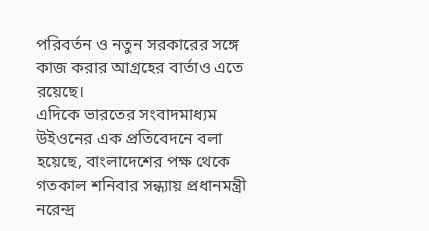পরিবর্তন ও নতুন সরকারের সঙ্গে কাজ করার আগ্রহের বার্তাও এতে রয়েছে।
এদিকে ভারতের সংবাদমাধ্যম উইওনের এক প্রতিবেদনে বলা হয়েছে, বাংলাদেশের পক্ষ থেকে গতকাল শনিবার সন্ধ্যায় প্রধানমন্ত্রী নরেন্দ্র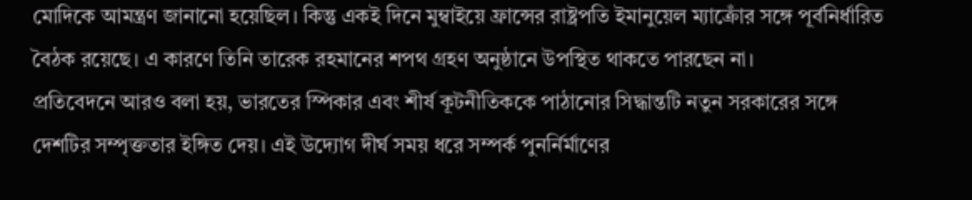মোদিকে আমন্ত্রণ জানানো হয়েছিল। কিন্তু একই দিনে মুম্বাইয়ে ফ্রান্সের রাষ্ট্রপতি ইমানুয়েল ম্যাক্রোঁর সঙ্গে পূর্বনির্ধারিত বৈঠক রয়েছে। এ কারণে তিনি তারেক রহমানের শপথ গ্রহণ অনুষ্ঠানে উপস্থিত থাকতে পারছেন না।
প্রতিবেদনে আরও বলা হয়, ভারতের স্পিকার এবং শীর্ষ কূটনীতিককে পাঠানোর সিদ্ধান্তটি নতুন সরকারের সঙ্গে দেশটির সম্পৃক্ততার ইঙ্গিত দেয়। এই উদ্যোগ দীর্ঘ সময় ধরে সম্পর্ক পুনর্নির্মাণের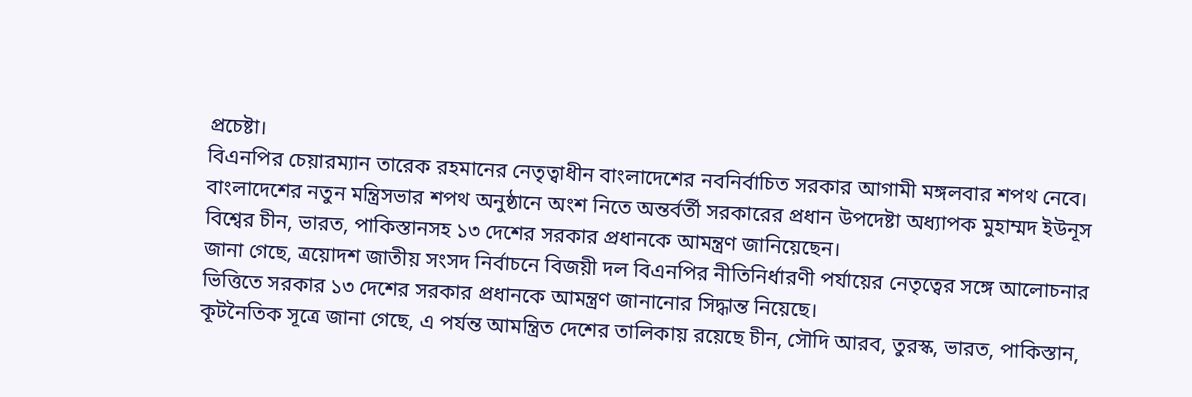প্রচেষ্টা।
বিএনপির চেয়ারম্যান তারেক রহমানের নেতৃত্বাধীন বাংলাদেশের নবনির্বাচিত সরকার আগামী মঙ্গলবার শপথ নেবে। বাংলাদেশের নতুন মন্ত্রিসভার শপথ অনুষ্ঠানে অংশ নিতে অন্তর্বর্তী সরকারের প্রধান উপদেষ্টা অধ্যাপক মুহাম্মদ ইউনূস বিশ্বের চীন, ভারত, পাকিস্তানসহ ১৩ দেশের সরকার প্রধানকে আমন্ত্রণ জানিয়েছেন।
জানা গেছে, ত্রয়োদশ জাতীয় সংসদ নির্বাচনে বিজয়ী দল বিএনপির নীতিনির্ধারণী পর্যায়ের নেতৃত্বের সঙ্গে আলোচনার ভিত্তিতে সরকার ১৩ দেশের সরকার প্রধানকে আমন্ত্রণ জানানোর সিদ্ধান্ত নিয়েছে।
কূটনৈতিক সূত্রে জানা গেছে, এ পর্যন্ত আমন্ত্রিত দেশের তালিকায় রয়েছে চীন, সৌদি আরব, তুরস্ক, ভারত, পাকিস্তান,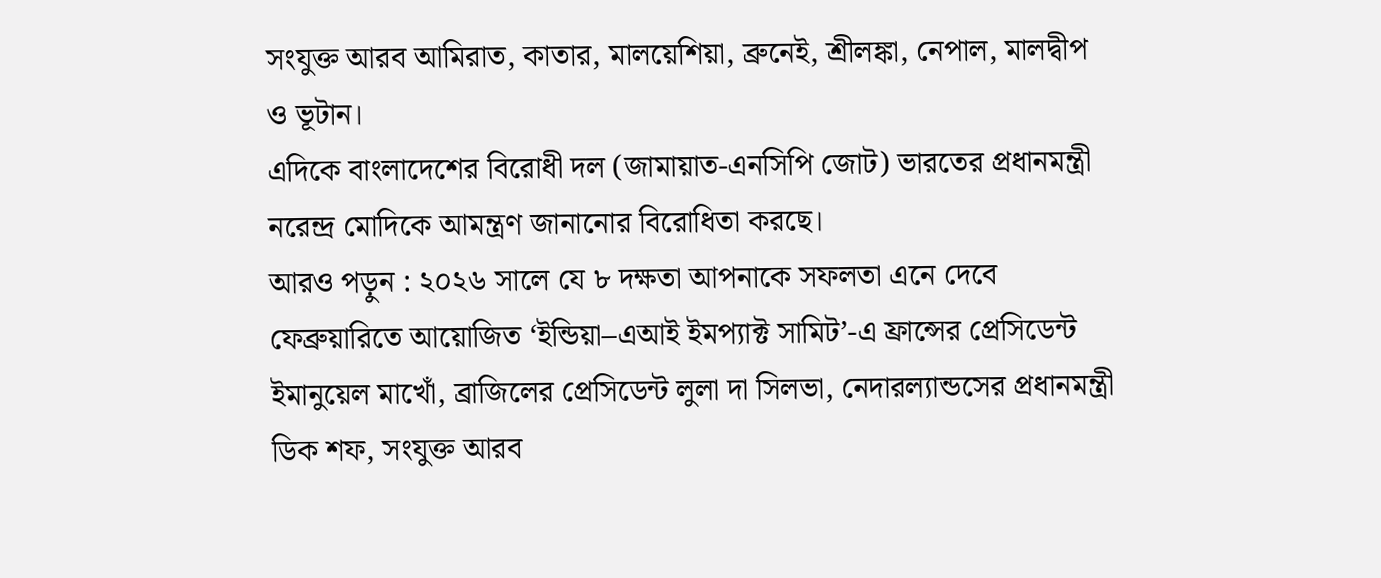সংযুক্ত আরব আমিরাত, কাতার, মালয়েশিয়া, ব্রুনেই, শ্রীলঙ্কা, নেপাল, মালদ্বীপ ও ভূটান।
এদিকে বাংলাদেশের বিরোধী দল (জামায়াত-এনসিপি জোট) ভারতের প্রধানমন্ত্রী নরেন্দ্র মোদিকে আমন্ত্রণ জানানোর বিরোধিতা করছে।
আরও পড়ুন : ২০২৬ সালে যে ৮ দক্ষতা আপনাকে সফলতা এনে দেবে
ফেব্রুয়ারিতে আয়োজিত ‘ইন্ডিয়া–এআই ইমপ্যাক্ট সামিট’-এ ফ্রান্সের প্রেসিডেন্ট ইমানুয়েল মাখোঁ, ব্রাজিলের প্রেসিডেন্ট লুলা দা সিলভা, নেদারল্যান্ডসের প্রধানমন্ত্রী ডিক শফ, সংযুক্ত আরব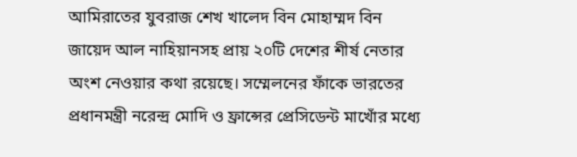আমিরাতের যুবরাজ শেখ খালেদ বিন মোহাম্মদ বিন জায়েদ আল নাহিয়ানসহ প্রায় ২০টি দেশের শীর্ষ নেতার অংশ নেওয়ার কথা রয়েছে। সম্মেলনের ফাঁকে ভারতের প্রধানমন্ত্রী নরেন্দ্র মোদি ও ফ্রান্সের প্রেসিডেন্ট মাখোঁর মধ্যে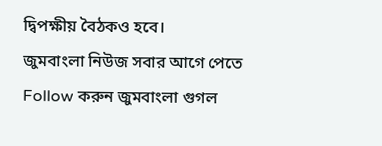দ্বিপক্ষীয় বৈঠকও হবে।
জুমবাংলা নিউজ সবার আগে পেতে Follow করুন জুমবাংলা গুগল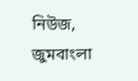নিউজ, জুমবাংলা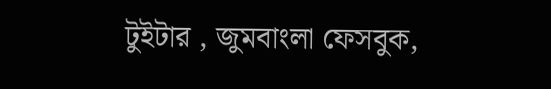টুইটার , জুমবাংলা ফেসবুক,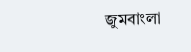জুমবাংলা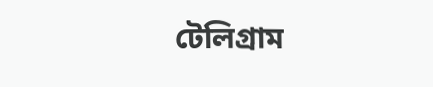টেলিগ্রাম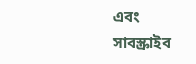এবং সাবস্ক্রাইব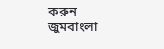করুন জুমবাংলা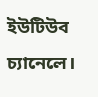ইউটিউব চ্যানেলে।